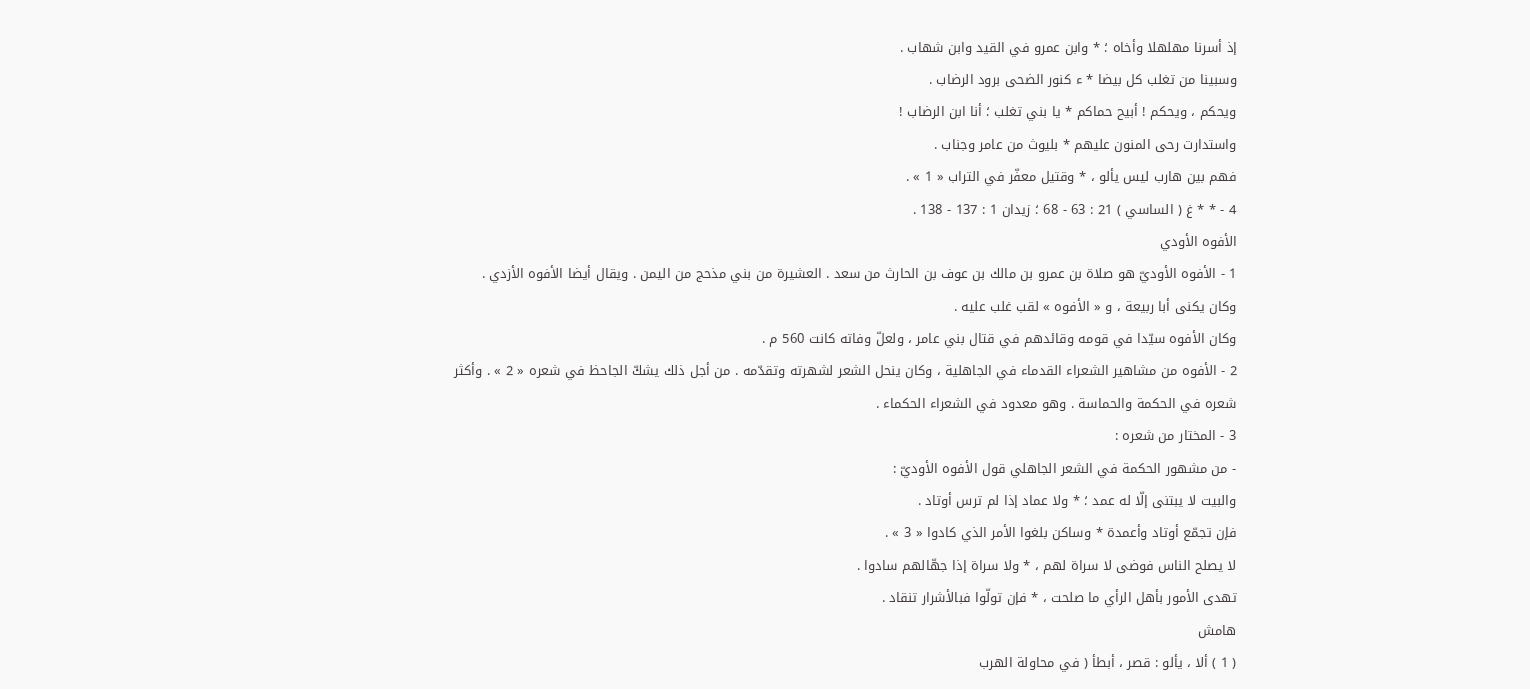إذ أسرنا مهلهلا وأخاه ؛ * وابن عمرو في القيد وابن شهاب .
وسبينا من تغلب كل بيضا * ء كنور الضحى برود الرضاب .
ويحكم ، ويحكم ! أبيح حماكم * يا بني تغلب ؛ أنا ابن الرضاب !
واستدارت رحى المنون عليهم * بليوث من عامر وجناب .
فهم بين هارب ليس يألو ، * وقتيل معفّر في التراب « 1 » .
4 - * * غ ( الساسي ) 21 : 63 - 68 ؛ زيدان 1 : 137 - 138 .
الأفوه الأودي
1 - الأفوه الأوديّ هو صلاة بن عمرو بن مالك بن عوف بن الحارث من سعد . العشيرة من بني مذحج من اليمن . ويقال أيضا الأفوه الأزدي .
وكان يكنى أبا ربيعة ، و « الأفوه » لقب غلب عليه .
وكان الأفوه سيّدا في قومه وقائدهم في قتال بني عامر ، ولعلّ وفاته كانت 560 م .
2 - الأفوه من مشاهير الشعراء القدماء في الجاهلية ، وكان ينحل الشعر لشهرته وتقدّمه . من أجل ذلك يشكّ الجاحظ في شعره « 2 » . وأكثر شعره في الحكمة والحماسة . وهو معدود في الشعراء الحكماء .
3 - المختار من شعره :
- من مشهور الحكمة في الشعر الجاهلي قول الأفوه الأوديّ :
والبيت لا يبتنى إلّا له عمد ؛ * ولا عماد إذا لم ترس أوتاد .
فإن تجمّع أوتاد وأعمدة * وساكن بلغوا الأمر الذي كادوا « 3 » .
لا يصلح الناس فوضى لا سراة لهم ، * ولا سراة إذا جهّالهم سادوا .
تهدى الأمور بأهل الرأي ما صلحت ، * فإن تولّوا فبالأشرار تنقاد .
هامش
( 1 ) ألا ، يألو : قصر ، أبطأ ( في محاولة الهرب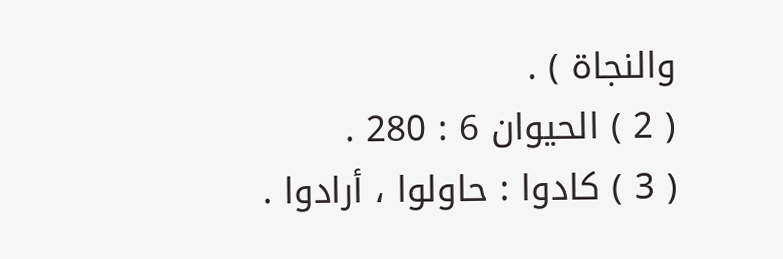والنجاة ) .
( 2 ) الحيوان 6 : 280 .
( 3 ) كادوا : حاولوا ، أرادوا .